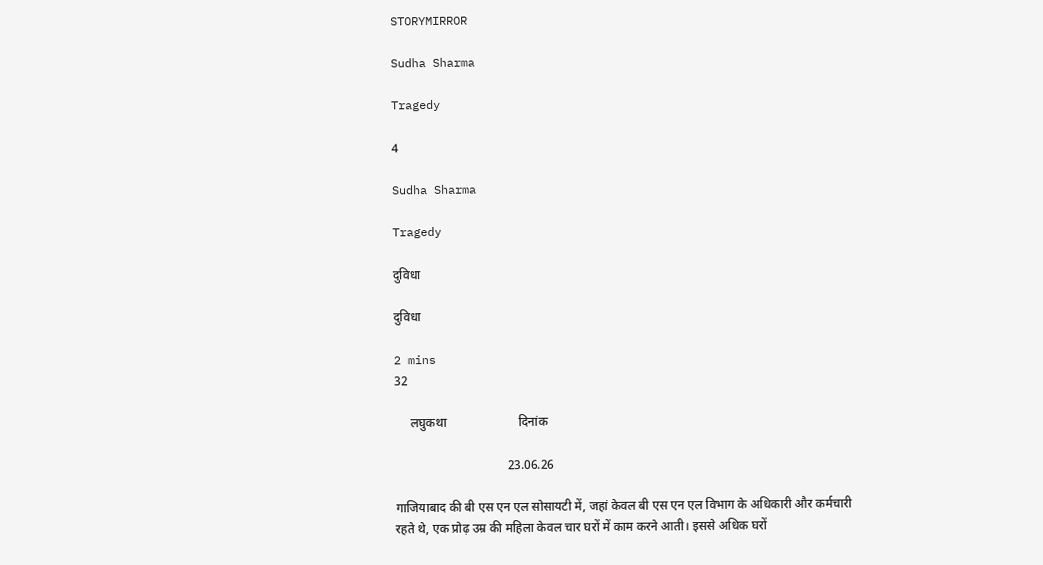STORYMIRROR

Sudha Sharma

Tragedy

4

Sudha Sharma

Tragedy

दुविधा

दुविधा

2 mins
32

     लघुकथा                       दिनांक

                                    23.06.26

गाजियाबाद की बी एस एन एल सोसायटी में, जहां केवल बी एस एन एल विभाग के अधिकारी और कर्मचारी रहते थे, एक प्रोढ़ उम्र की महिला केवल चार घरों में काम करने आती। इससे अधिक घरों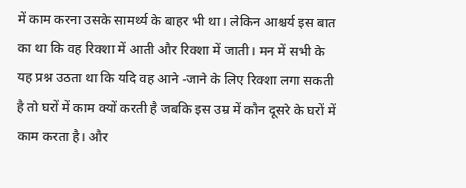में काम करना उसके सामर्थ्य के बाहर भी था। लेकिन आश्चर्य इस बात का था कि वह रिक्शा में आती और रिक्शा में जाती। मन में सभी के यह प्रश्न उठता था कि यदि वह आने -जाने के लिए रिक्शा लगा सकती है तो घरों में काम क्यों करती है जबकि इस उम्र में कौन दूसरे के घरों में काम करता है। और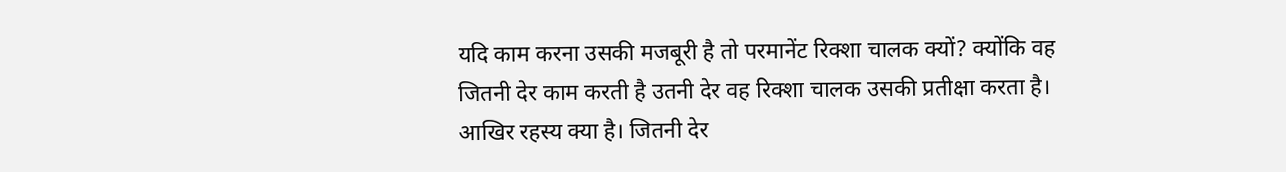यदि काम करना उसकी मजबूरी है तो परमानेंट रिक्शा चालक क्यों? क्योंकि वह जितनी देर काम करती है उतनी देर वह रिक्शा चालक उसकी प्रतीक्षा करता है। आखिर रहस्य क्या है। जितनी देर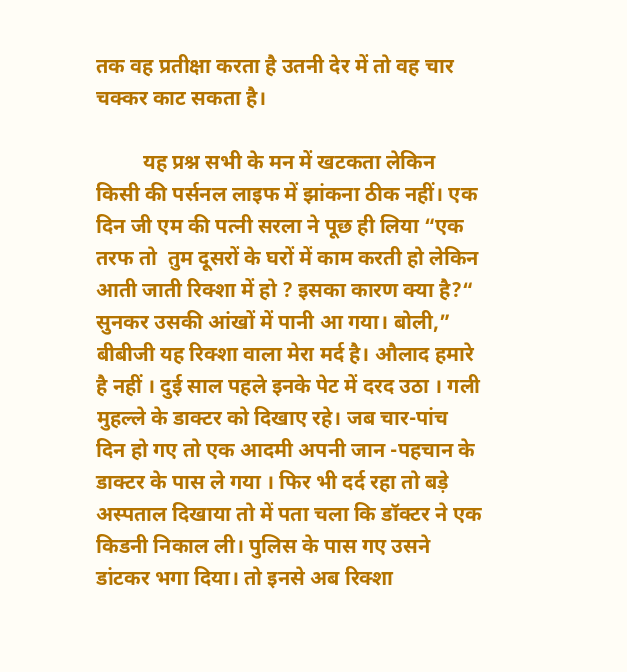तक वह प्रतीक्षा करता है उतनी देर में तो वह चार चक्कर काट सकता है।

         यह प्रश्न सभी के मन में खटकता लेकिन किसी की पर्सनल लाइफ में झांकना ठीक नहीं। एक दिन जी एम की पत्नी सरला ने पूछ ही लिया “एक तरफ तो  तुम दूसरों के घरों में काम करती हो लेकिन आती जाती रिक्शा में हो ? इसका कारण क्या है?“ सुनकर उसकी आंखों में पानी आ गया। बोली,” बीबीजी यह रिक्शा वाला मेरा मर्द है। औलाद हमारे है नहीं । दुई साल पहले इनके पेट में दरद उठा । गली मुहल्ले के डाक्टर को दिखाए रहे। जब चार-पांच दिन हो गए तो एक आदमी अपनी जान -पहचान के डाक्टर के पास ले गया । फिर भी दर्द रहा तो बड़े अस्पताल दिखाया तो में पता चला कि डॉक्टर ने एक किडनी निकाल ली। पुलिस के पास गए उसने डांटकर भगा दिया। तो इनसे अब रिक्शा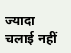ज्यादा चलाई नहीं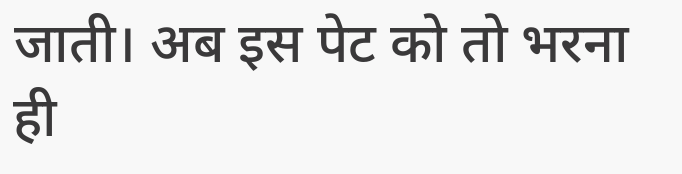जाती। अब इस पेट को तो भरना ही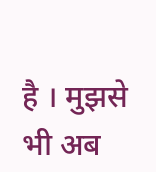है । मुझसे भी अब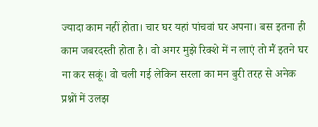ज्यादा काम नहीं होता। चार घर यहां पांचवां घर अपना। बस इतना ही काम जबरदस्ती होता है। वो अगर मुझे रिक्शे में न लाएं तो मैं इतने घर ना कर सकूं। वो चली गई लेकिन सरला का मन बुरी तरह से अनेक प्रश्नों में उलझ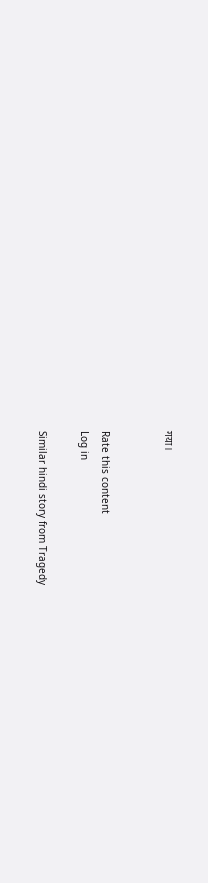गया।


Rate this content
Log in

Similar hindi story from Tragedy